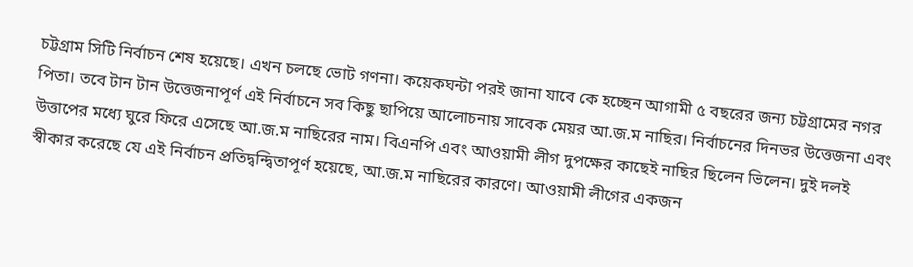চট্টগ্রাম সিটি নির্বাচন শেষ হয়েছে। এখন চলছে ভোট গণনা। কয়েকঘন্টা পরই জানা যাবে কে হচ্ছেন আগামী ৫ বছরের জন্য চট্টগ্রামের নগর পিতা। তবে টান টান উত্তেজনাপূর্ণ এই নির্বাচনে সব কিছু ছাপিয়ে আলোচনায় সাবেক মেয়র আ.জ.ম নাছির। নির্বাচনের দিনভর উত্তেজনা এবং উত্তাপের মধ্যে ঘুরে ফিরে এসেছে আ.জ.ম নাছিরের নাম। বিএনপি এবং আওয়ামী লীগ দুপক্ষের কাছেই নাছির ছিলেন ভিলেন। দুই দলই স্বীকার করেছে যে এই নির্বাচন প্রতিদ্বন্দ্বিতাপূর্ণ হয়েছে, আ.জ.ম নাছিরের কারণে। আওয়ামী লীগের একজন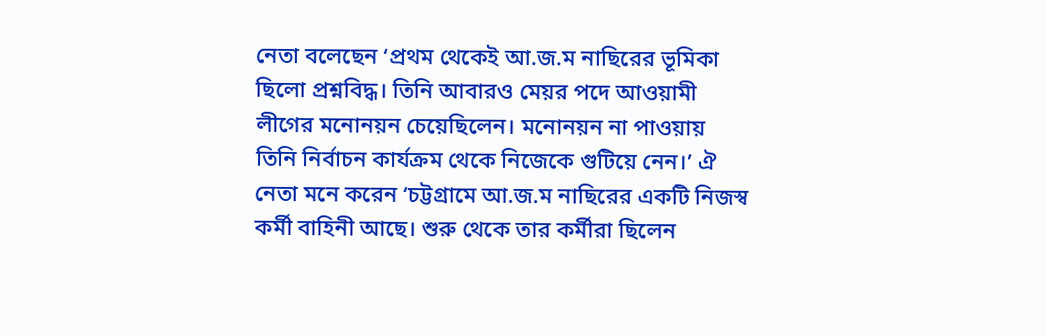নেতা বলেছেন ‘প্রথম থেকেই আ.জ.ম নাছিরের ভূমিকা ছিলো প্রশ্নবিদ্ধ। তিনি আবারও মেয়র পদে আওয়ামী লীগের মনোনয়ন চেয়েছিলেন। মনোনয়ন না পাওয়ায় তিনি নির্বাচন কার্যক্রম থেকে নিজেকে গুটিয়ে নেন।’ ঐ নেতা মনে করেন ‘চট্টগ্রামে আ.জ.ম নাছিরের একটি নিজস্ব কর্মী বাহিনী আছে। শুরু থেকে তার কর্মীরা ছিলেন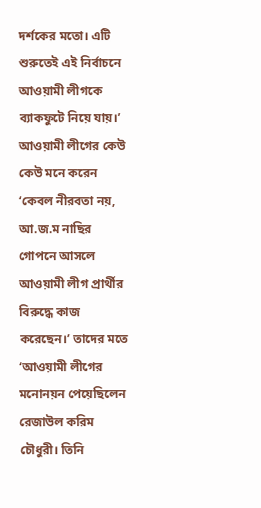দর্শকের মতো। এটি শুরুতেই এই নির্বাচনে আওয়ামী লীগকে ব্যাকফুটে নিয়ে যায়।’
আওয়ামী লীগের কেউ কেউ মনে করেন ‘কেবল নীরবতা নয়, আ.জ.ম নাছির গোপনে আসলে আওয়ামী লীগ প্রার্থীর বিরুদ্ধে কাজ করেছেন।’ তাদের মতে ‘আওয়ামী লীগের মনোনয়ন পেয়েছিলেন রেজাউল করিম চৌধুরী। তিনি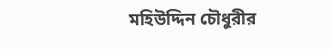মহিউদ্দিন চৌধুরীর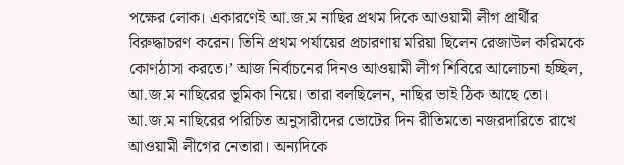পক্ষের লোক। একারণেই আ.জ.ম নাছির প্রথম দিকে আওয়ামী লীগ প্রার্থীর বিরুদ্ধাচরণ করেন। তিনি প্রথম পর্যায়ের প্রচারণায় মরিয়া ছিলেন রেজাউল করিমকে কোণঠাসা করতে।’ আজ নির্বাচনের দিনও আওয়ামী লীগ শিবিরে আলোচনা হচ্ছিল, আ.জ.ম নাছিরের ভূমিকা নিয়ে। তারা বলছিলেন, নাছির ভাই ঠিক আছে তো। আ.জ.ম নাছিরের পরিচিত অনুসারীদের ভোটের দিন রীতিমতো নজরদারিতে রাখে আওয়ামী লীগের নেতারা। অন্যদিকে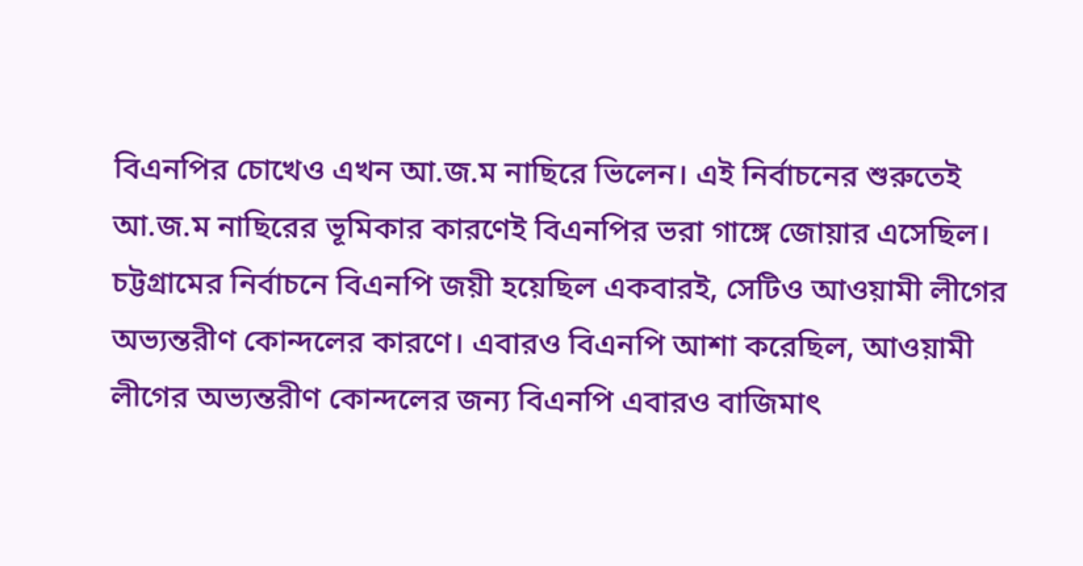বিএনপির চোখেও এখন আ.জ.ম নাছিরে ভিলেন। এই নির্বাচনের শুরুতেই আ.জ.ম নাছিরের ভূমিকার কারণেই বিএনপির ভরা গাঙ্গে জোয়ার এসেছিল। চট্টগ্রামের নির্বাচনে বিএনপি জয়ী হয়েছিল একবারই, সেটিও আওয়ামী লীগের অভ্যন্তরীণ কোন্দলের কারণে। এবারও বিএনপি আশা করেছিল, আওয়ামী লীগের অভ্যন্তরীণ কোন্দলের জন্য বিএনপি এবারও বাজিমাৎ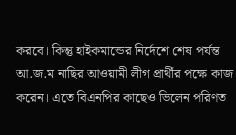করবে। কিন্তু হাইকমান্ডের নির্দেশে শেষ পর্যন্ত আ.জ.ম নাছির আওয়ামী লীগ প্রার্থীর পক্ষে কাজ করেন। এতে বিএনপির কাছেও ভিলেন পরিণত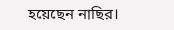হয়েছেন নাছির।